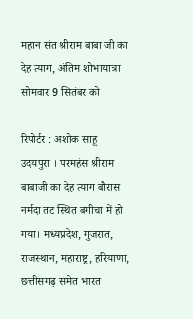महान संत श्रीराम बाबा जी का देह त्याग, अंतिम शोभायात्रा सोमवार 9 सितंबर को

रिपोर्टर : अशोक साहू
उदयपुरा । परमहंस श्रीराम बाबाजी का देह त्याग बौरास नर्मदा तट स्थित बगीचा में हो गया। मध्यप्रदेश, गुजरात, राजस्थान, महाराष्ट्र, हरियाणा, छत्तीसगढ़ समेत भारत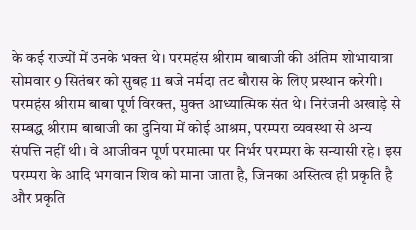के कई राज्यों में उनके भक्त थे। परमहंस श्रीराम बाबाजी की अंतिम शोभायात्रा सोमवार 9 सितंबर को सुबह 11 बजे नर्मदा तट बौरास के लिए प्रस्थान करेगी। परमहंस श्रीराम बाबा पूर्ण विरक्त, मुक्त आध्यात्मिक संत थे। निरंजनी अखाड़े से सम्बद्ध श्रीराम बाबाजी का दुनिया में कोई आश्रम, परम्परा व्यवस्था से अन्य संपत्ति नहीं थी। वे आजीवन पूर्ण परमात्मा पर निर्भर परम्परा के सन्यासी रहे। इस परम्परा के आदि भगवान शिव को माना जाता है, जिनका अस्तित्व ही प्रकृति है और प्रकृति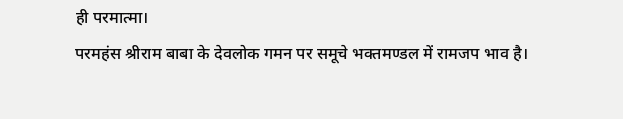ही परमात्मा।
परमहंस श्रीराम बाबा के देवलोक गमन पर समूचे भक्तमण्डल में रामजप भाव है।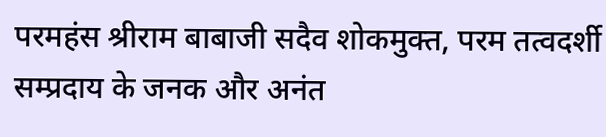परमहंस श्रीराम बाबाजी सदैव शोकमुक्त, परम तत्वदर्शी सम्प्रदाय के जनक और अनंत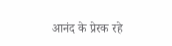आनंद के प्रेरक रहे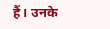हैं। उनके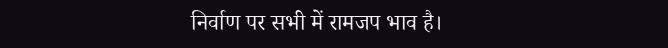निर्वाण पर सभी में रामजप भाव है।